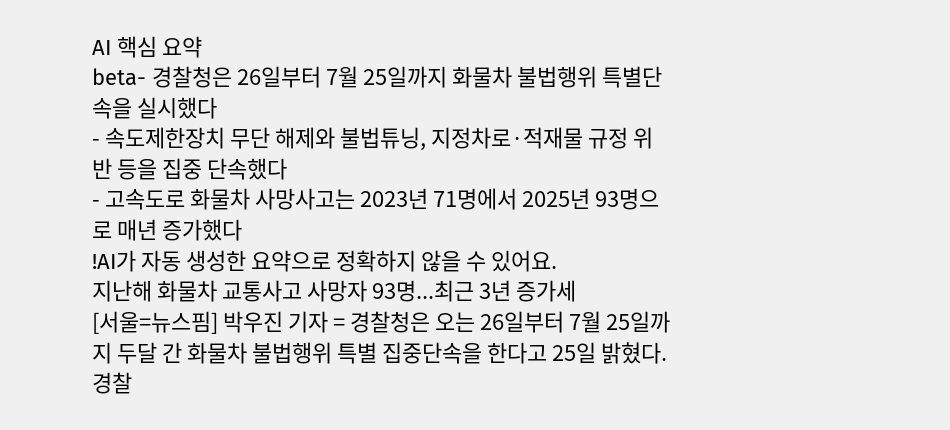AI 핵심 요약
beta- 경찰청은 26일부터 7월 25일까지 화물차 불법행위 특별단속을 실시했다
- 속도제한장치 무단 해제와 불법튜닝, 지정차로·적재물 규정 위반 등을 집중 단속했다
- 고속도로 화물차 사망사고는 2023년 71명에서 2025년 93명으로 매년 증가했다
!AI가 자동 생성한 요약으로 정확하지 않을 수 있어요.
지난해 화물차 교통사고 사망자 93명...최근 3년 증가세
[서울=뉴스핌] 박우진 기자 = 경찰청은 오는 26일부터 7월 25일까지 두달 간 화물차 불법행위 특별 집중단속을 한다고 25일 밝혔다.
경찰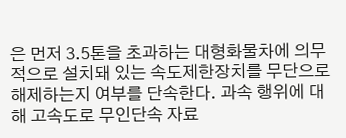은 먼저 3.5톤을 초과하는 대형화물차에 의무적으로 설치돼 있는 속도제한장치를 무단으로 해제하는지 여부를 단속한다. 과속 행위에 대해 고속도로 무인단속 자료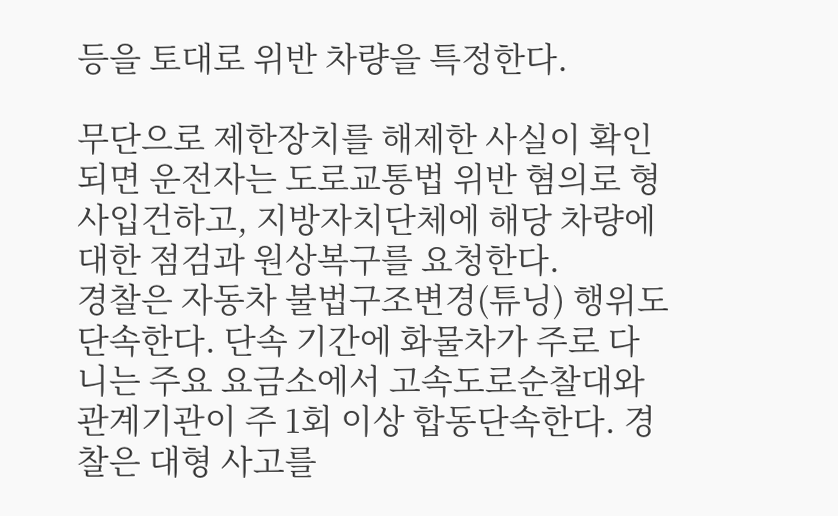등을 토대로 위반 차량을 특정한다.

무단으로 제한장치를 해제한 사실이 확인되면 운전자는 도로교통법 위반 혐의로 형사입건하고, 지방자치단체에 해당 차량에 대한 점검과 원상복구를 요청한다.
경찰은 자동차 불법구조변경(튜닝) 행위도 단속한다. 단속 기간에 화물차가 주로 다니는 주요 요금소에서 고속도로순찰대와 관계기관이 주 1회 이상 합동단속한다. 경찰은 대형 사고를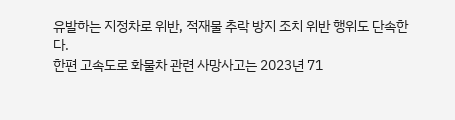유발하는 지정차로 위반, 적재물 추락 방지 조치 위반 행위도 단속한다.
한편 고속도로 화물차 관련 사망사고는 2023년 71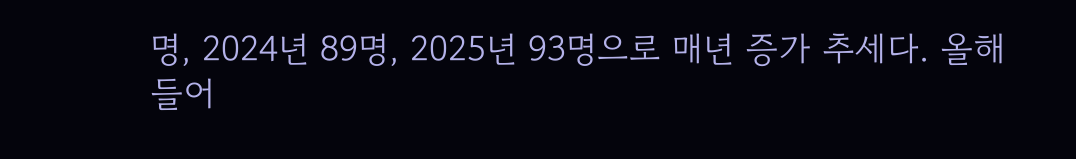명, 2024년 89명, 2025년 93명으로 매년 증가 추세다. 올해 들어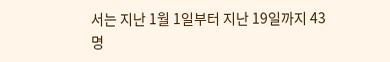서는 지난 1월 1일부터 지난 19일까지 43명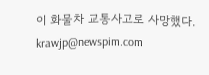이 화물차 교통사고로 사망했다.
krawjp@newspim.com